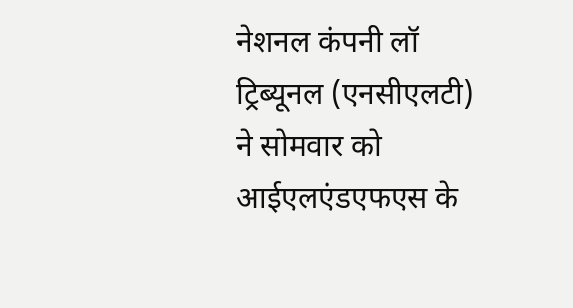नेशनल कंपनी लॉ ट्रिब्यूनल (एनसीएलटी) ने सोमवार को आईएलएंडएफएस के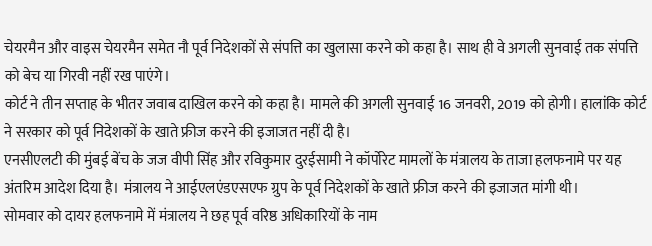चेयरमैन और वाइस चेयरमैन समेत नौ पूर्व निदेशकों से संपत्ति का खुलासा करने को कहा है। साथ ही वे अगली सुनवाई तक संपत्ति को बेच या गिरवी नहीं रख पाएंगे।
कोर्ट ने तीन सप्ताह के भीतर जवाब दाखिल करने को कहा है। मामले की अगली सुनवाई 16 जनवरी, 2019 को होगी। हालांकि कोर्ट ने सरकार को पूर्व निदेशकों के खाते फ्रीज करने की इजाजत नहीं दी है।
एनसीएलटी की मुंबई बेंच के जज वीपी सिंह और रविकुमार दुरईसामी ने कॉर्पोरेट मामलों के मंत्रालय के ताजा हलफनामे पर यह अंतरिम आदेश दिया है। मंत्रालय ने आईएलएंडएसएफ ग्रुप के पूर्व निदेशकों के खाते फ्रीज करने की इजाजत मांगी थी।
सोमवार को दायर हलफनामे में मंत्रालय ने छह पूर्व वरिष्ठ अधिकारियों के नाम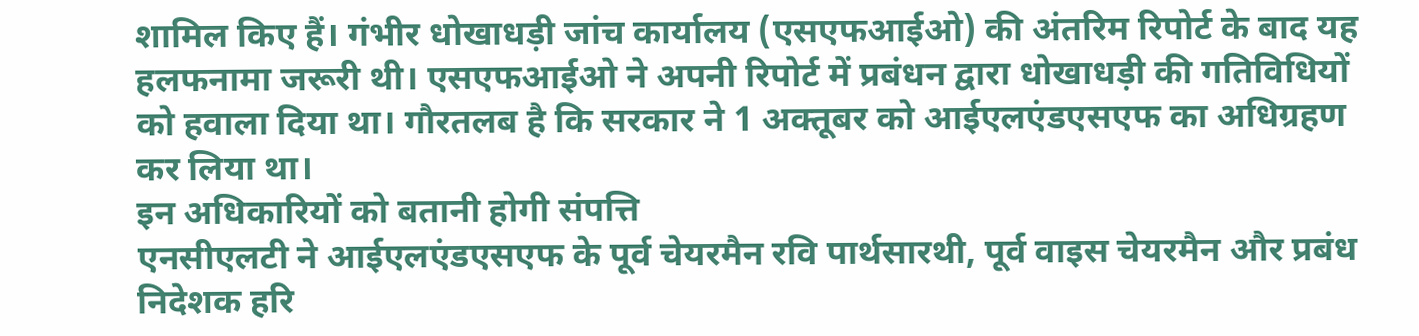शामिल किए हैं। गंभीर धोखाधड़ी जांच कार्यालय (एसएफआईओ) की अंतरिम रिपोर्ट के बाद यह हलफनामा जरूरी थी। एसएफआईओ ने अपनी रिपोर्ट में प्रबंधन द्वारा धोखाधड़ी की गतिविधियों को हवाला दिया था। गौरतलब है कि सरकार ने 1 अक्तूबर को आईएलएंडएसएफ का अधिग्रहण कर लिया था।
इन अधिकारियों को बतानी होगी संपत्ति
एनसीएलटी ने आईएलएंडएसएफ के पूर्व चेयरमैन रवि पार्थसारथी, पूर्व वाइस चेयरमैन और प्रबंध निदेशक हरि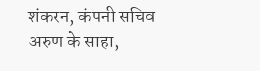शंकरन, कंपनी सचिव अरुण के साहा,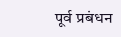पूर्व प्रबंधन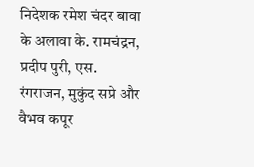निदेशक रमेश चंदर बावा के अलावा के. रामचंद्रन, प्रदीप पुरी, एस. रंगराजन, मुकुंद सप्रे और वैभव कपूर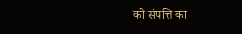को संपत्ति का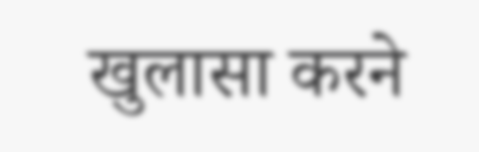खुलासा करने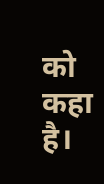को कहा है।